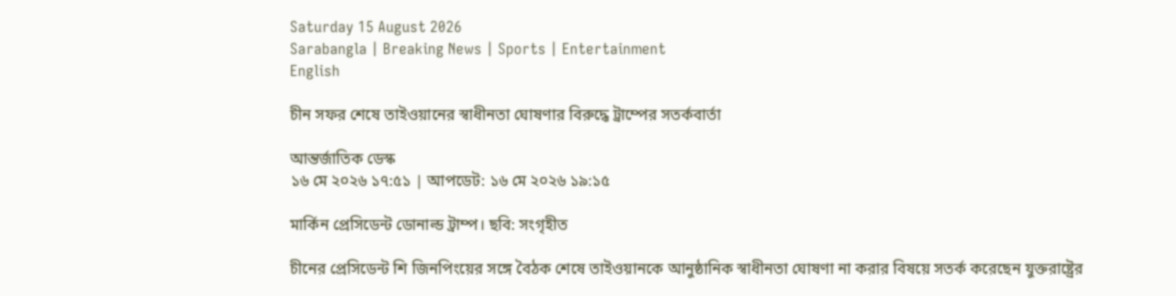Saturday 15 August 2026
Sarabangla | Breaking News | Sports | Entertainment
English

চীন সফর শেষে তাইওয়ানের স্বাধীনতা ঘোষণার বিরুদ্ধে ট্রাম্পের সতর্কবার্তা

আন্তর্জাতিক ডেস্ক
১৬ মে ২০২৬ ১৭:৫১ | আপডেট: ১৬ মে ২০২৬ ১৯:১৫

মার্কিন প্রেসিডেন্ট ডোনাল্ড ট্রাম্প। ছবি: সংগৃহীত

চীনের প্রেসিডেন্ট শি জিনপিংয়ের সঙ্গে বৈঠক শেষে তাইওয়ানকে আনুষ্ঠানিক স্বাধীনতা ঘোষণা না করার বিষয়ে সতর্ক করেছেন যুক্তরাষ্ট্রের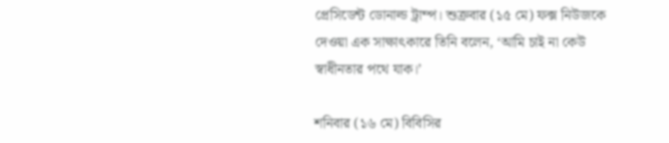প্রেসিডেন্ট ডোনাল্ড ট্রাম্প। শুক্রবার (১৫ মে) ফক্স নিউজকে দেওয়া এক সাক্ষাৎকারে তিনি বলেন, ‘আমি চাই না কেউ স্বাধীনতার পথে যাক।’

শনিবার (১৬ মে) বিবিসির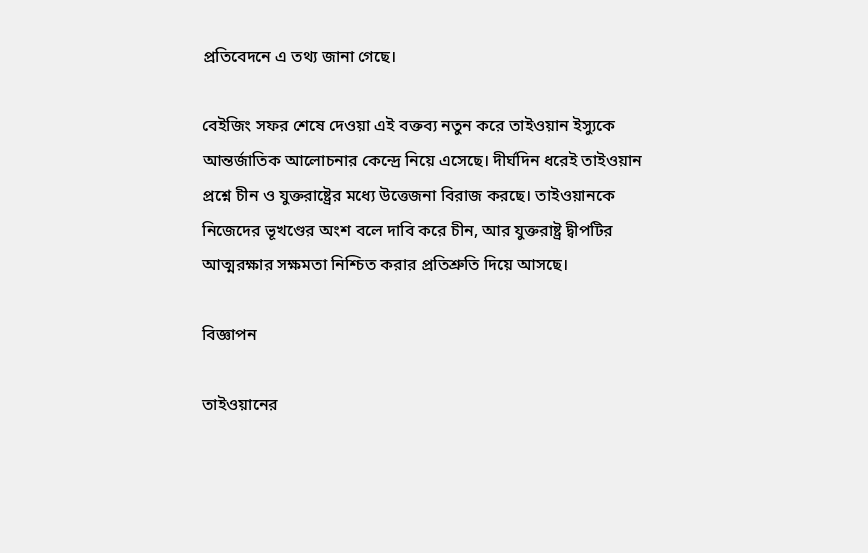প্রতিবেদনে এ তথ্য জানা গেছে।

বেইজিং সফর শেষে দেওয়া এই বক্তব্য নতুন করে তাইওয়ান ইস্যুকে আন্তর্জাতিক আলোচনার কেন্দ্রে নিয়ে এসেছে। দীর্ঘদিন ধরেই তাইওয়ান প্রশ্নে চীন ও যুক্তরাষ্ট্রের মধ্যে উত্তেজনা বিরাজ করছে। তাইওয়ানকে নিজেদের ভূখণ্ডের অংশ বলে দাবি করে চীন, আর যুক্তরাষ্ট্র দ্বীপটির আত্মরক্ষার সক্ষমতা নিশ্চিত করার প্রতিশ্রুতি দিয়ে আসছে।

বিজ্ঞাপন

তাইওয়ানের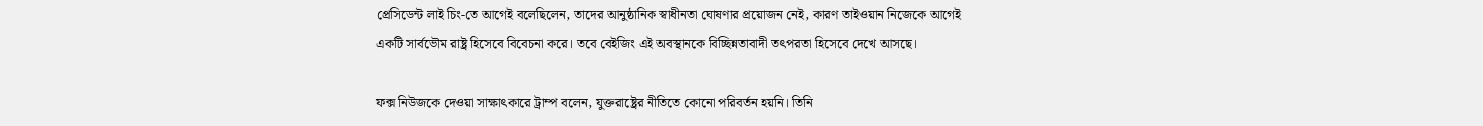প্রেসিডেন্ট লাই চিং-তে আগেই বলেছিলেন, তাদের আনুষ্ঠানিক স্বাধীনতা ঘোষণার প্রয়োজন নেই, কারণ তাইওয়ান নিজেকে আগেই একটি সার্বভৌম রাষ্ট্র হিসেবে বিবেচনা করে। তবে বেইজিং এই অবস্থানকে বিচ্ছিন্নতাবাদী তৎপরতা হিসেবে দেখে আসছে।

ফক্স নিউজকে দেওয়া সাক্ষাৎকারে ট্রাম্প বলেন, যুক্তরাষ্ট্রের নীতিতে কোনো পরিবর্তন হয়নি। তিনি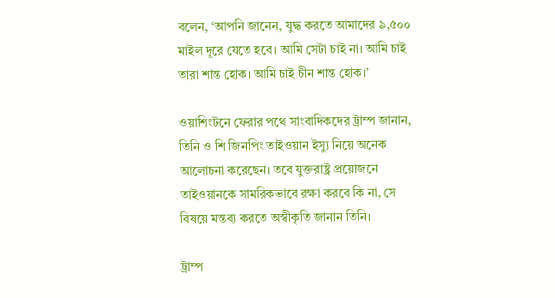বলেন, ‘আপনি জানেন, যুদ্ধ করতে আমাদের ৯,৫০০ মাইল দূরে যেতে হবে। আমি সেটা চাই না। আমি চাই তারা শান্ত হোক। আমি চাই চীন শান্ত হোক।’

ওয়াশিংটনে ফেরার পথে সাংবাদিকদের ট্রাম্প জানান, তিনি ও শি জিনপিং তাইওয়ান ইস্যু নিয়ে অনেক আলোচনা করেছেন। তবে যুক্তরাষ্ট্র প্রয়োজনে তাইওয়ানকে সামরিকভাবে রক্ষা করবে কি না, সে বিষয়ে মন্তব্য করতে অস্বীকৃতি জানান তিনি।

ট্রাম্প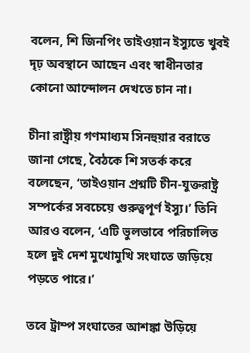বলেন, শি জিনপিং তাইওয়ান ইস্যুতে খুবই দৃঢ় অবস্থানে আছেন এবং স্বাধীনতার কোনো আন্দোলন দেখতে চান না।

চীনা রাষ্ট্রীয় গণমাধ্যম সিনহুয়ার বরাতে জানা গেছে, বৈঠকে শি সতর্ক করে বলেছেন, ‘তাইওয়ান প্রশ্নটি চীন-যুক্তরাষ্ট্র সম্পর্কের সবচেয়ে গুরুত্বপূর্ণ ইস্যু।’ তিনি আরও বলেন, ‘এটি ভুলভাবে পরিচালিত হলে দুই দেশ মুখোমুখি সংঘাতে জড়িয়ে পড়তে পারে।’

তবে ট্রাম্প সংঘাতের আশঙ্কা উড়িয়ে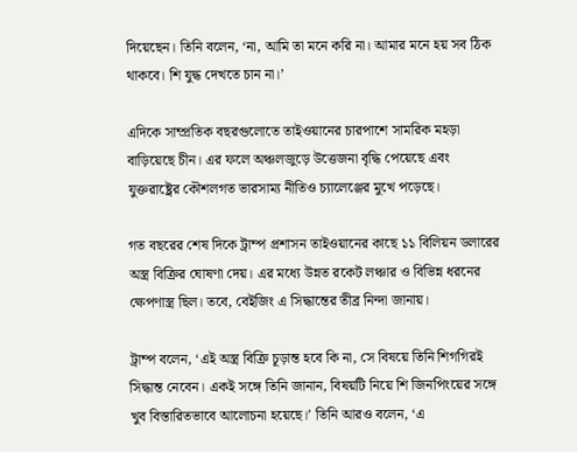দিয়েছেন। তিনি বলেন, ‘না, আমি তা মনে করি না। আমার মনে হয় সব ঠিক থাকবে। শি যুদ্ধ দেখতে চান না।’

এদিকে সাম্প্রতিক বছরগুলোতে তাইওয়ানের চারপাশে সামরিক মহড়া বাড়িয়েছে চীন। এর ফলে অঞ্চলজুড়ে উত্তেজনা বৃদ্ধি পেয়েছে এবং যুক্তরাষ্ট্রের কৌশলগত ভারসাম্য নীতিও চ্যালেঞ্জের মুখে পড়েছে।

গত বছরের শেষ দিকে ট্রাম্প প্রশাসন তাইওয়ানের কাছে ১১ বিলিয়ন ডলারের অস্ত্র বিক্রির ঘোষণা দেয়। এর মধ্যে উন্নত রকেট লঞ্চার ও বিভিন্ন ধরনের ক্ষেপণাস্ত্র ছিল। তবে, বেইজিং এ সিদ্ধান্তের তীব্র নিন্দা জানায়।

ট্রাম্প বলেন, ‘এই অস্ত্র বিক্রি চূড়ান্ত হবে কি না, সে বিষয়ে তিনি শিগগিরই সিদ্ধান্ত নেবেন। একই সঙ্গে তিনি জানান, বিষয়টি নিয়ে শি জিনপিংয়ের সঙ্গে খুব বিস্তারিতভাবে আলোচনা হয়েছে।’ তিনি আরও বলেন, ‘এ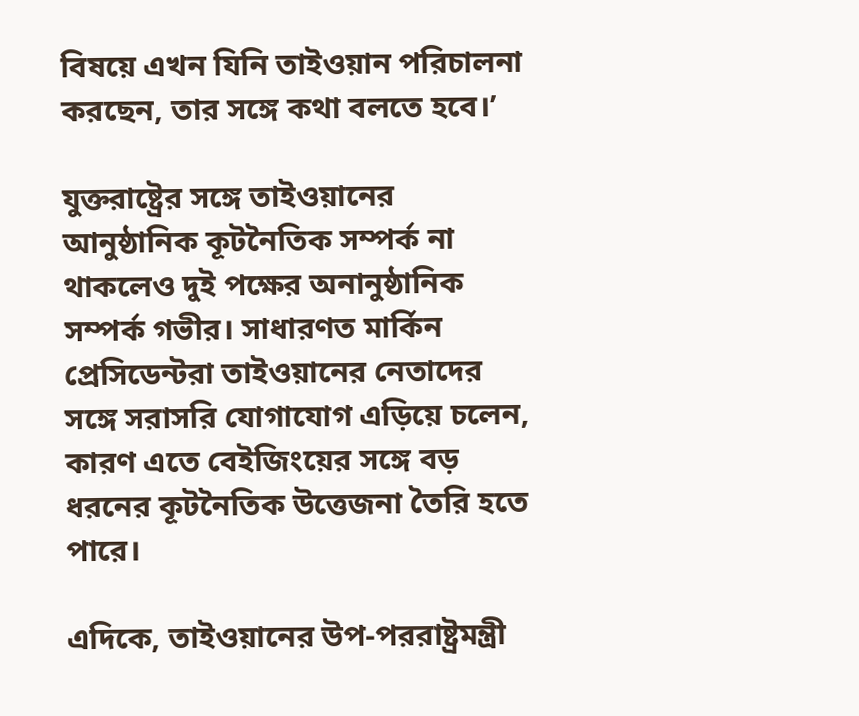বিষয়ে এখন যিনি তাইওয়ান পরিচালনা করছেন, তার সঙ্গে কথা বলতে হবে।’

যুক্তরাষ্ট্রের সঙ্গে তাইওয়ানের আনুষ্ঠানিক কূটনৈতিক সম্পর্ক না থাকলেও দুই পক্ষের অনানুষ্ঠানিক সম্পর্ক গভীর। সাধারণত মার্কিন প্রেসিডেন্টরা তাইওয়ানের নেতাদের সঙ্গে সরাসরি যোগাযোগ এড়িয়ে চলেন, কারণ এতে বেইজিংয়ের সঙ্গে বড় ধরনের কূটনৈতিক উত্তেজনা তৈরি হতে পারে।

এদিকে, তাইওয়ানের উপ-পররাষ্ট্রমন্ত্রী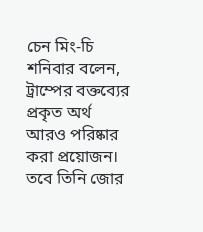চেন মিং-চি শনিবার বলেন, ট্রাম্পের বক্তব্যের প্রকৃত অর্থ আরও পরিষ্কার করা প্রয়োজন। তবে তিনি জোর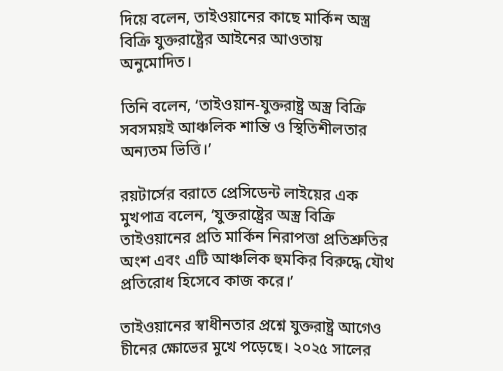দিয়ে বলেন, তাইওয়ানের কাছে মার্কিন অস্ত্র বিক্রি যুক্তরাষ্ট্রের আইনের আওতায় অনুমোদিত।

তিনি বলেন, ‘তাইওয়ান-যুক্তরাষ্ট্র অস্ত্র বিক্রি সবসময়ই আঞ্চলিক শান্তি ও স্থিতিশীলতার অন্যতম ভিত্তি।’

রয়টার্সের বরাতে প্রেসিডেন্ট লাইয়ের এক মুখপাত্র বলেন, ‘যুক্তরাষ্ট্রের অস্ত্র বিক্রি তাইওয়ানের প্রতি মার্কিন নিরাপত্তা প্রতিশ্রুতির অংশ এবং এটি আঞ্চলিক হুমকির বিরুদ্ধে যৌথ প্রতিরোধ হিসেবে কাজ করে।’

তাইওয়ানের স্বাধীনতার প্রশ্নে যুক্তরাষ্ট্র আগেও চীনের ক্ষোভের মুখে পড়েছে। ২০২৫ সালের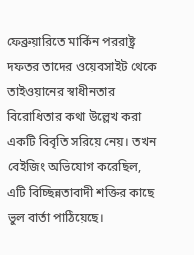ফেব্রুয়ারিতে মার্কিন পররাষ্ট্র দফতর তাদের ওয়েবসাইট থেকে তাইওয়ানের স্বাধীনতার বিরোধিতার কথা উল্লেখ করা একটি বিবৃতি সরিয়ে নেয়। তখন বেইজিং অভিযোগ করেছিল, এটি বিচ্ছিন্নতাবাদী শক্তির কাছে ভুল বার্তা পাঠিয়েছে।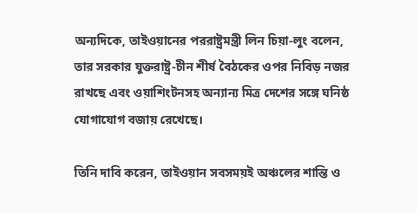অন্যদিকে, তাইওয়ানের পররাষ্ট্রমন্ত্রী লিন চিয়া-লুং বলেন, তার সরকার যুক্তরাষ্ট্র-চীন শীর্ষ বৈঠকের ওপর নিবিড় নজর রাখছে এবং ওয়াশিংটনসহ অন্যান্য মিত্র দেশের সঙ্গে ঘনিষ্ঠ যোগাযোগ বজায় রেখেছে।

তিনি দাবি করেন, তাইওয়ান সবসময়ই অঞ্চলের শান্তি ও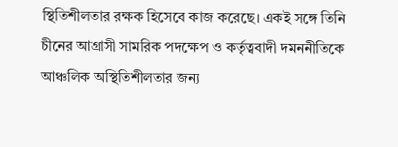স্থিতিশীলতার রক্ষক হিসেবে কাজ করেছে। একই সঙ্গে তিনি চীনের আগ্রাসী সামরিক পদক্ষেপ ও কর্তৃত্ববাদী দমননীতিকে আঞ্চলিক অস্থিতিশীলতার জন্য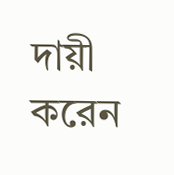দায়ী করেন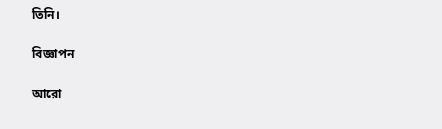তিনি।

বিজ্ঞাপন

আরো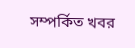সম্পর্কিত খবর